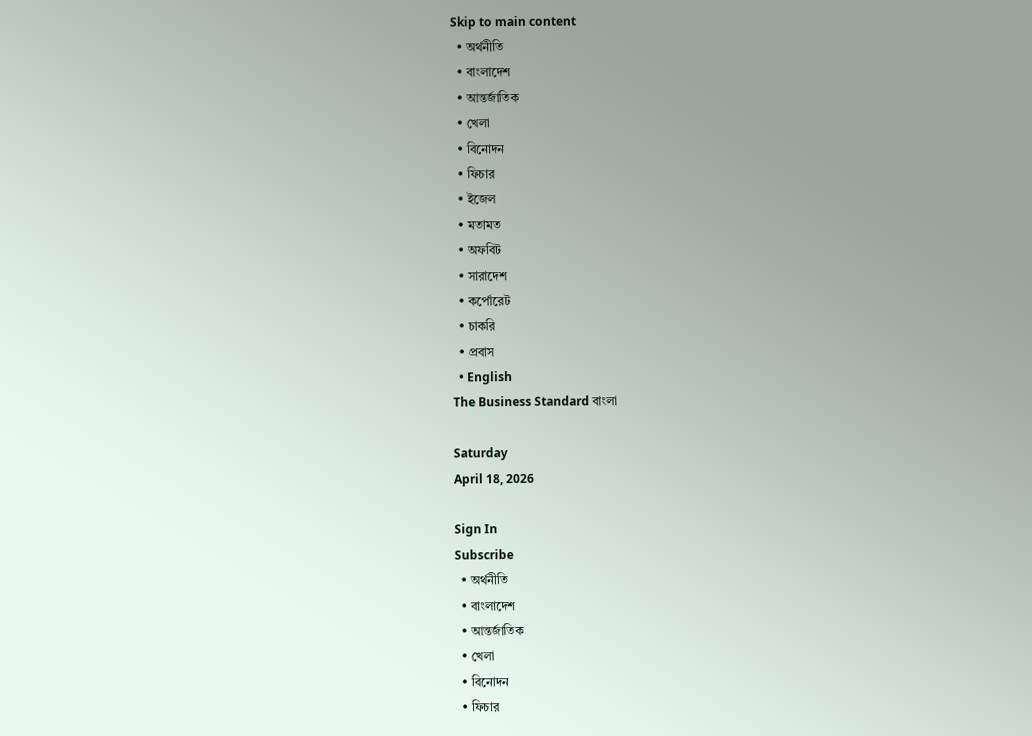Skip to main content
  • অর্থনীতি
  • বাংলাদেশ
  • আন্তর্জাতিক
  • খেলা
  • বিনোদন
  • ফিচার
  • ইজেল
  • মতামত
  • অফবিট
  • সারাদেশ
  • কর্পোরেট
  • চাকরি
  • প্রবাস
  • English
The Business Standard বাংলা

Saturday
April 18, 2026

Sign In
Subscribe
  • অর্থনীতি
  • বাংলাদেশ
  • আন্তর্জাতিক
  • খেলা
  • বিনোদন
  • ফিচার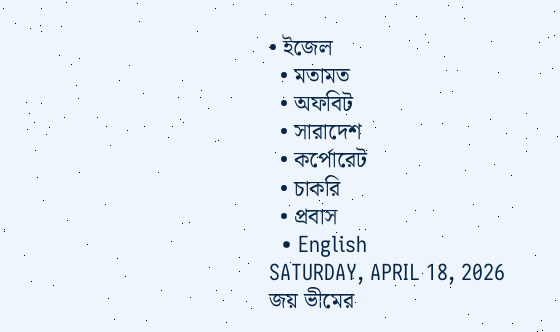• ইজেল
  • মতামত
  • অফবিট
  • সারাদেশ
  • কর্পোরেট
  • চাকরি
  • প্রবাস
  • English
SATURDAY, APRIL 18, 2026
জয় ভীমের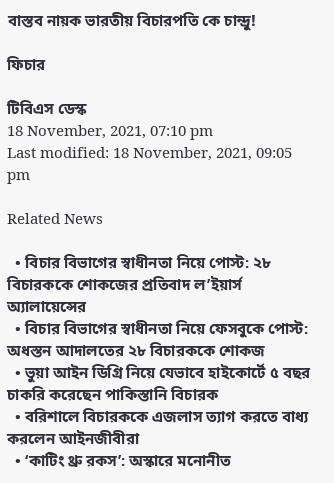বাস্তব নায়ক ভারতীয় বিচারপতি কে চান্দ্রু!

ফিচার

টিবিএস ডেস্ক
18 November, 2021, 07:10 pm
Last modified: 18 November, 2021, 09:05 pm

Related News

  • বিচার বিভাগের স্বাধীনতা নিয়ে পোস্ট: ২৮ বিচারককে শোকজের প্রতিবাদ ল’ইয়ার্স অ্যালায়েন্সের
  • বিচার বিভাগের স্বাধীনতা নিয়ে ফেসবুকে পোস্ট: অধস্তন আদালতের ২৮ বিচারককে শোকজ
  • ভুয়া আইন ডিগ্রি নিয়ে যেভাবে হাইকোর্টে ৫ বছর চাকরি করেছেন পাকিস্তানি বিচারক
  • বরিশালে বিচারককে এজলাস ত্যাগ করতে বাধ্য করলেন আইনজীবীরা
  • ‘কাটিং থ্রু রকস’: অস্কারে মনোনীত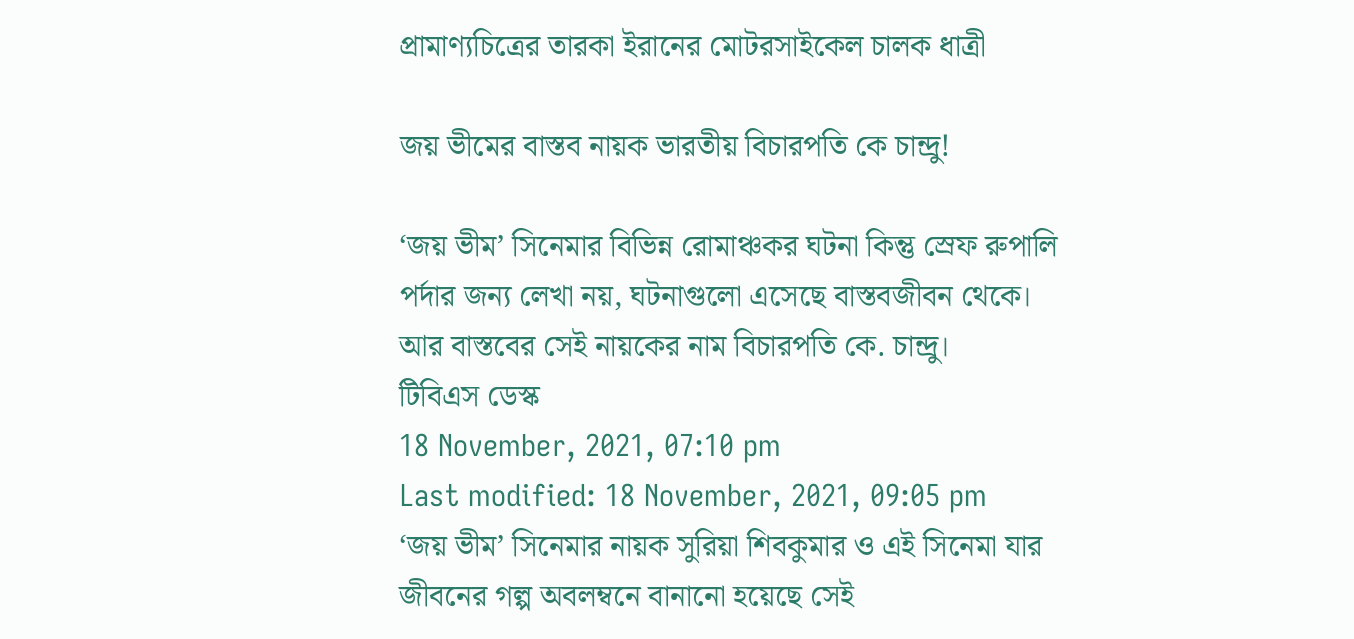প্রামাণ্যচিত্রের তারকা ইরানের মোটরসাইকেল চালক ধাত্রী

জয় ভীমের বাস্তব নায়ক ভারতীয় বিচারপতি কে চান্দ্রু!

‘জয় ভীম’ সিনেমার বিভিন্ন রোমাঞ্চকর ঘটনা কিন্তু স্রেফ রুপালি পর্দার জন্য লেখা নয়, ঘটনাগুলো এসেছে বাস্তবজীবন থেকে। আর বাস্তবের সেই নায়কের নাম বিচারপতি কে. চান্দ্রু।
টিবিএস ডেস্ক
18 November, 2021, 07:10 pm
Last modified: 18 November, 2021, 09:05 pm
‘জয় ভীম’ সিনেমার নায়ক সুরিয়া শিবকুমার ও এই সিনেমা যার জীবনের গল্প অবলম্বনে বানানো হয়েছে সেই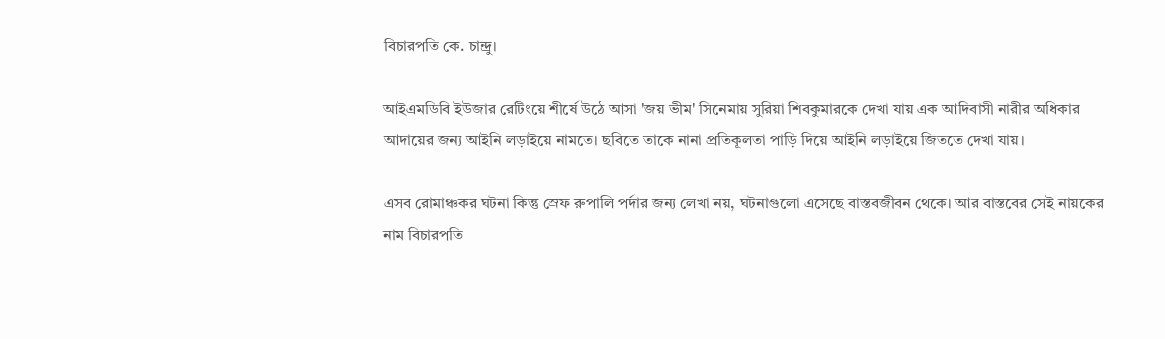বিচারপতি কে. চান্দ্রু।

আইএমডিবি ইউজার রেটিংয়ে শীর্ষে উঠে আসা 'জয় ভীম' সিনেমায় সুরিয়া শিবকুমারকে দেখা যায় এক আদিবাসী নারীর অধিকার আদায়ের জন্য আইনি লড়াইয়ে নামতে। ছবিতে তাকে নানা প্রতিকূলতা পাড়ি দিয়ে আইনি লড়াইয়ে জিততে দেখা যায়।

এসব রোমাঞ্চকর ঘটনা কিন্তু স্রেফ রুপালি পর্দার জন্য লেখা নয়, ঘটনাগুলো এসেছে বাস্তবজীবন থেকে। আর বাস্তবের সেই নায়কের নাম বিচারপতি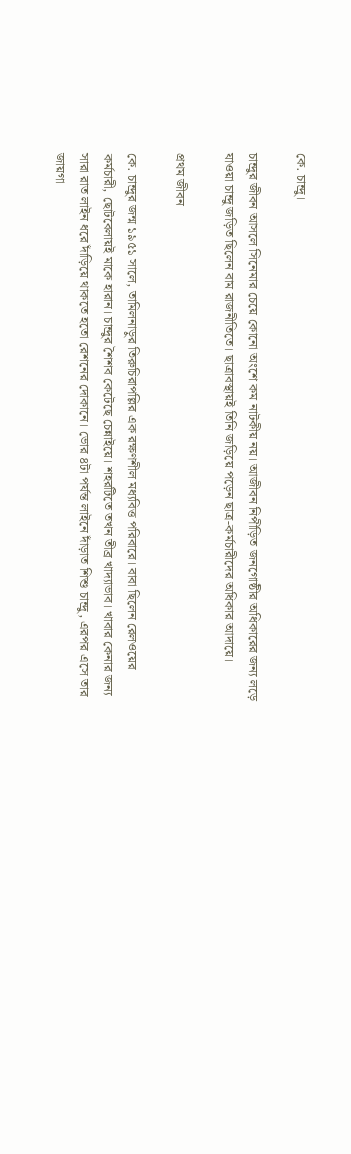কে. চান্দ্রু।

চান্দ্রুর জীবন আসলে সিনেমার চেয়ে কোনো অংশে কম নাটকীয় নয়। আজীবন নিপীড়িত জনগোষ্ঠীর অধিকারের জন্য লড়ে যাওয়া চান্দ্রু জড়িত ছিলেন বাম রাজনীতিতে। ছাত্রাবস্থায়ই তিনি জড়িয়ে পড়েন ছাত্র-কর্মচারীদের অধিকার আদায়ে।

প্রথম জীবন

কে. চান্দ্রুর জন্ম ১৯৫১ সালে, তামিলনাড়ুর তিরুচিরাপল্লির এক রক্ষণশীল মধ্যবিত্ত পরিবারে। বাবা ছিলেন রেলওয়ের কর্মচারী, ছোটবেলায়ই মাকে হারান। চান্দ্রুর শৈশব কেটেছে চেন্নাইয়ে। শহরটিতে তখন তীব্র খাদ্যাভাব। খাবার কেনার জন্য সারা রাত লাইন ধরে দাঁড়িয়ে থাকতে হতো রেশনের দোকানে। ভোর ৪টা পর্যন্ত লাইনে দাঁড়াত শিশু চান্দ্রু, এরপর এসে তার জায়গা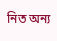নিত অন্য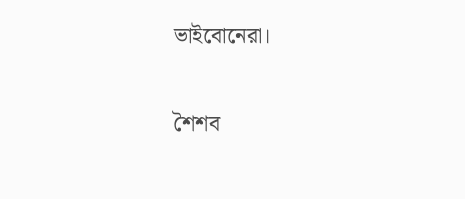ভাইবোনেরা।

শৈশব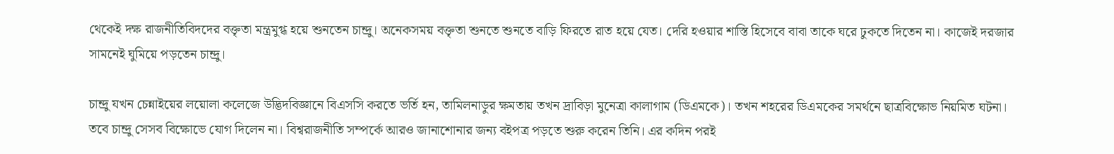থেকেই দক্ষ রাজনীতিবিদদের বক্তৃতা মন্ত্রমুগ্ধ হয়ে শুনতেন চান্দ্রু। অনেকসময় বক্তৃতা শুনতে শুনতে বাড়ি ফিরতে রাত হয়ে যেত। দেরি হওয়ার শাস্তি হিসেবে বাবা তাকে ঘরে ঢুকতে দিতেন না। কাজেই দরজার সামনেই ঘুমিয়ে পড়তেন চান্দ্রু।

চান্দ্রু যখন চেন্নাইয়ের লয়োলা কলেজে উদ্ভিদবিজ্ঞানে বিএসসি করতে ভর্তি হন, তামিলনাড়ুর ক্ষমতায় তখন দ্রাবিড়া মুনেত্রা কালাগাম (ডিএমকে)। তখন শহরের ডিএমকের সমর্থনে ছাত্রবিক্ষোভ নিয়মিত ঘটনা। তবে চান্দ্রু সেসব বিক্ষোভে যোগ দিলেন না। বিশ্বরাজনীতি সম্পর্কে আরও জানাশোনার জন্য বইপত্র পড়তে শুরু করেন তিনি। এর কদিন পরই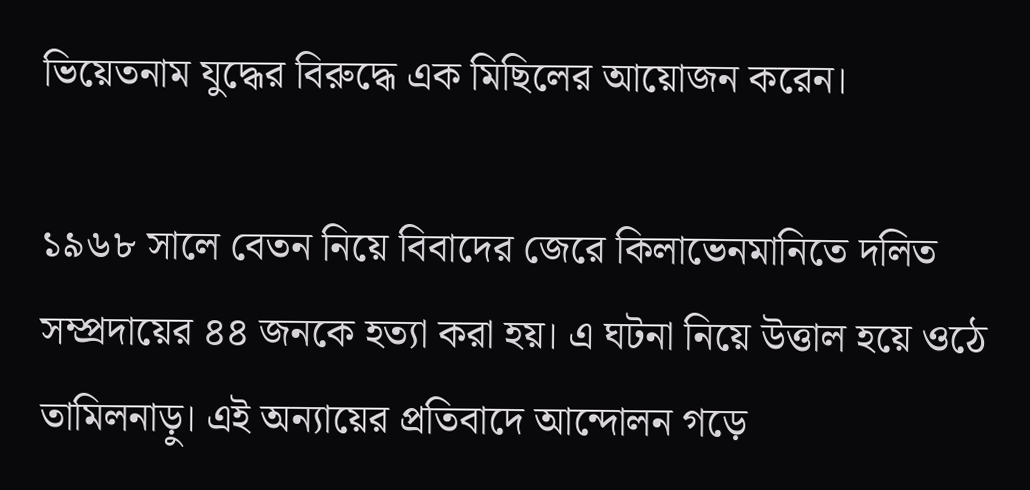ভিয়েতনাম যুদ্ধের বিরুদ্ধে এক মিছিলের আয়োজন করেন।

১৯৬৮ সালে বেতন নিয়ে বিবাদের জেরে কিলাভেনমানিতে দলিত সম্প্রদায়ের ৪৪ জনকে হত্যা করা হয়। এ ঘটনা নিয়ে উত্তাল হয়ে ওঠে তামিলনাড়ু। এই অন্যায়ের প্রতিবাদে আন্দোলন গড়ে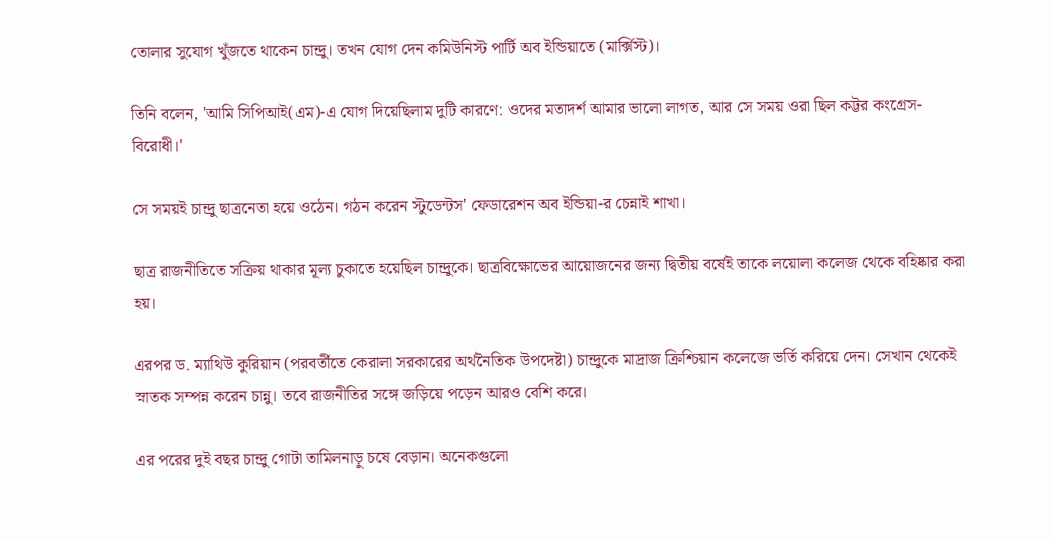তোলার সুযোগ খুঁজতে থাকেন চান্দ্রু। তখন যোগ দেন কমিউনিস্ট পার্টি অব ইন্ডিয়াতে (মার্ক্সিস্ট)।

তিনি বলেন, 'আমি সিপিআই(এম)-এ যোগ দিয়েছিলাম দুটি কারণে: ওদের মতাদর্শ আমার ভালো লাগত, আর সে সময় ওরা ছিল কট্টর কংগ্রেস-বিরোধী।'

সে সময়ই চান্দ্রু ছাত্রনেতা হয়ে ওঠেন। গঠন করেন স্টুডেন্টস' ফেডারেশন অব ইন্ডিয়া-র চেন্নাই শাখা।

ছাত্র রাজনীতিতে সক্রিয় থাকার মূল্য চুকাতে হয়েছিল চান্দ্রুকে। ছাত্রবিক্ষোভের আয়োজনের জন্য দ্বিতীয় বর্ষেই তাকে লয়োলা কলেজ থেকে বহিষ্কার করা হয়।

এরপর ড. ম্যাথিউ কুরিয়ান (পরবর্তীতে কেরালা সরকারের অর্থনৈতিক উপদেষ্টা) চান্দ্রুকে মাদ্রাজ ক্রিশ্চিয়ান কলেজে ভর্তি করিয়ে দেন। সেখান থেকেই স্নাতক সম্পন্ন করেন চান্নু। তবে রাজনীতির সঙ্গে জড়িয়ে পড়েন আরও বেশি করে।

এর পরের দুই বছর চান্দ্রু গোটা তামিলনাড়ু চষে বেড়ান। অনেকগুলো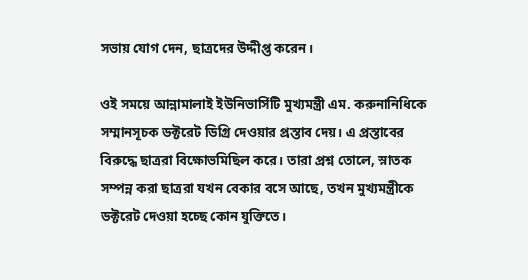সভায় যোগ দেন, ছাত্রদের উদ্দীপ্ত করেন।

ওই সময়ে আন্নামালাই ইউনিভার্সিটি মুখ্যমন্ত্রী এম. করুনানিধিকে সম্মানসূচক ডক্টরেট ডিগ্রি দেওয়ার প্রস্তাব দেয়। এ প্রস্তাবের বিরুদ্ধে ছাত্ররা বিক্ষোভমিছিল করে। তারা প্রশ্ন তোলে, স্নাতক সম্পন্ন করা ছাত্ররা যখন বেকার বসে আছে, তখন মুখ্যমন্ত্রীকে ডক্টরেট দেওয়া হচ্ছে কোন যুক্তিতে।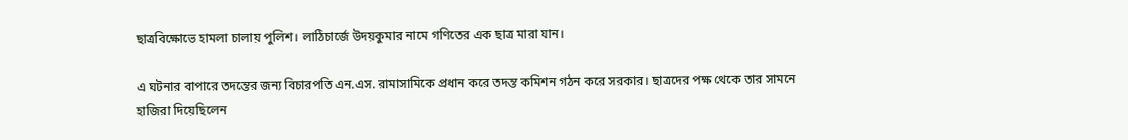ছাত্রবিক্ষোভে হামলা চালায় পুলিশ। লাঠিচার্জে উদয়কুমার নামে গণিতের এক ছাত্র মারা যান।

এ ঘটনার বাপারে তদন্তের জন্য বিচারপতি এন.এস. রামাসামিকে প্রধান করে তদন্ত কমিশন গঠন করে সরকার। ছাত্রদের পক্ষ থেকে তার সামনে হাজিরা দিয়েছিলেন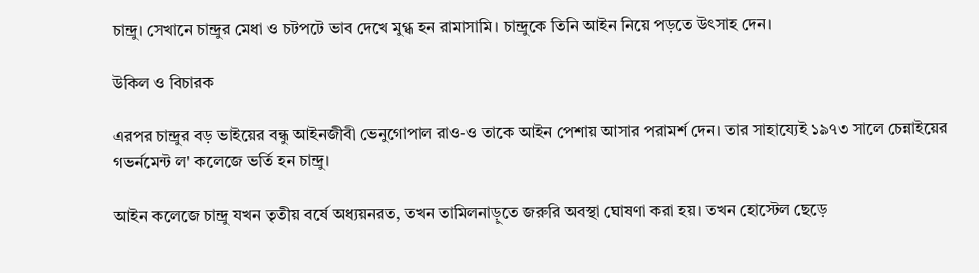চান্দ্রু। সেখানে চান্দ্রুর মেধা ও চটপটে ভাব দেখে মুগ্ধ হন রামাসামি। চান্দ্রুকে তিনি আইন নিয়ে পড়তে উৎসাহ দেন।

উকিল ও বিচারক

এরপর চান্দ্রুর বড় ভাইয়ের বন্ধু আইনজীবী ভেনুগোপাল রাও-ও তাকে আইন পেশায় আসার পরামর্শ দেন। তার সাহায্যেই ১৯৭৩ সালে চেন্নাইয়ের গভর্নমেন্ট ল' কলেজে ভর্তি হন চান্দ্রু।

আইন কলেজে চান্দ্রু যখন তৃতীয় বর্ষে অধ্যয়নরত, তখন তামিলনাড়ুতে জরুরি অবস্থা ঘোষণা করা হয়। তখন হোস্টেল ছেড়ে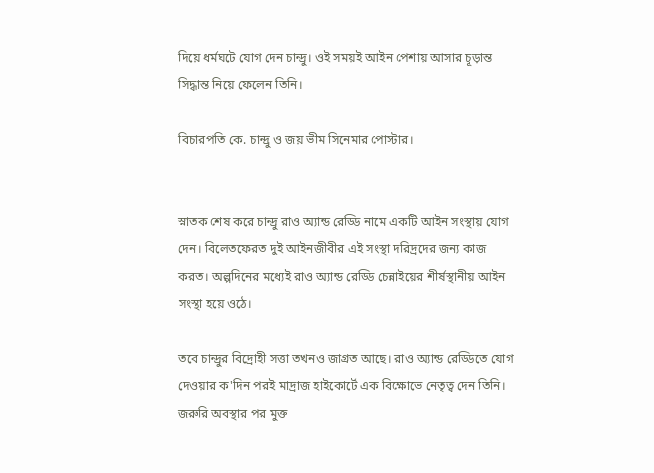দিয়ে ধর্মঘটে যোগ দেন চান্দ্রু। ওই সময়ই আইন পেশায় আসার চূড়ান্ত সিদ্ধান্ত নিয়ে ফেলেন তিনি।

বিচারপতি কে. চান্দ্রু ও জয় ভীম সিনেমার পোস্টার।


স্নাতক শেষ করে চান্দ্রু রাও অ্যান্ড রেড্ডি নামে একটি আইন সংস্থায় যোগ দেন। বিলেতফেরত দুই আইনজীবীর এই সংস্থা দরিদ্রদের জন্য কাজ করত। অল্পদিনের মধ্যেই রাও অ্যান্ড রেড্ডি চেন্নাইয়ের শীর্ষস্থানীয় আইন সংস্থা হয়ে ওঠে।

তবে চান্দ্রুর বিদ্রোহী সত্তা তখনও জাগ্রত আছে। রাও অ্যান্ড রেড্ডিতে যোগ দেওয়ার ক'দিন পরই মাদ্রাজ হাইকোর্টে এক বিক্ষোভে নেতৃত্ব দেন তিনি। জরুরি অবস্থার পর মুক্ত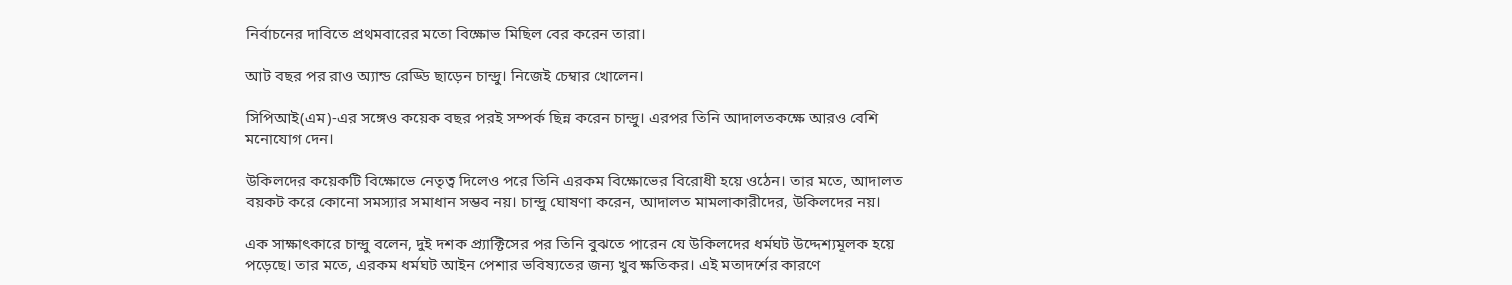নির্বাচনের দাবিতে প্রথমবারের মতো বিক্ষোভ মিছিল বের করেন তারা।

আট বছর পর রাও অ্যান্ড রেড্ডি ছাড়েন চান্দ্রু। নিজেই চেম্বার খোলেন।

সিপিআই(এম)-এর সঙ্গেও কয়েক বছর পরই সম্পর্ক ছিন্ন করেন চান্দ্রু। এরপর তিনি আদালতকক্ষে আরও বেশি মনোযোগ দেন।

উকিলদের কয়েকটি বিক্ষোভে নেতৃত্ব দিলেও পরে তিনি এরকম বিক্ষোভের বিরোধী হয়ে ওঠেন। তার মতে, আদালত বয়কট করে কোনো সমস্যার সমাধান সম্ভব নয়। চান্দ্রু ঘোষণা করেন, আদালত মামলাকারীদের, উকিলদের নয়।

এক সাক্ষাৎকারে চান্দ্রু বলেন, দুই দশক প্র্যাক্টিসের পর তিনি বুঝতে পারেন যে উকিলদের ধর্মঘট উদ্দেশ্যমূলক হয়ে পড়েছে। তার মতে, এরকম ধর্মঘট আইন পেশার ভবিষ্যতের জন্য খুব ক্ষতিকর। এই মতাদর্শের কারণে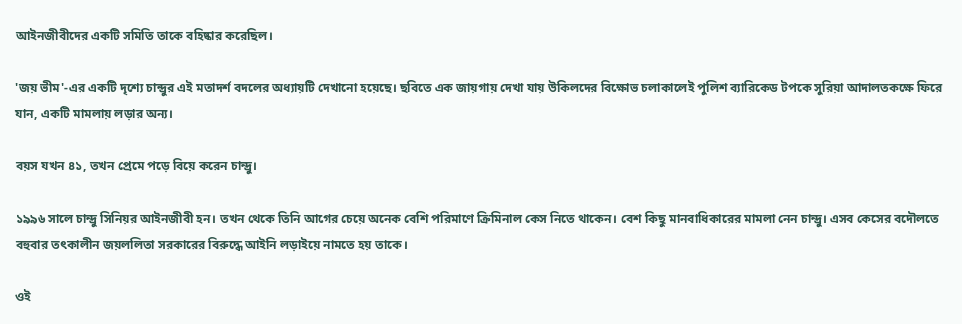আইনজীবীদের একটি সমিতি তাকে বহিষ্কার করেছিল।

'জয় ভীম'-এর একটি দৃশ্যে চান্দ্রুর এই মতাদর্শ বদলের অধ্যায়টি দেখানো হয়েছে। ছবিতে এক জায়গায় দেখা যায় উকিলদের বিক্ষোভ চলাকালেই পুলিশ ব্যারিকেড টপকে সুরিয়া আদালতকক্ষে ফিরে যান, একটি মামলায় লড়ার অন্য।

বয়স যখন ৪১, তখন প্রেমে পড়ে বিয়ে করেন চান্দ্রু।

১৯৯৬ সালে চান্দ্রু সিনিয়র আইনজীবী হন। তখন থেকে তিনি আগের চেয়ে অনেক বেশি পরিমাণে ক্রিমিনাল কেস নিতে থাকেন। বেশ কিছু মানবাধিকারের মামলা নেন চান্দ্রু। এসব কেসের বদৌলতে বহুবার তৎকালীন জয়ললিতা সরকারের বিরুদ্ধে আইনি লড়াইয়ে নামতে হয় তাকে।

ওই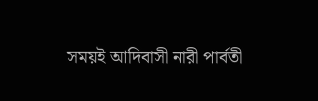সময়ই আদিবাসী নারী পার্বতী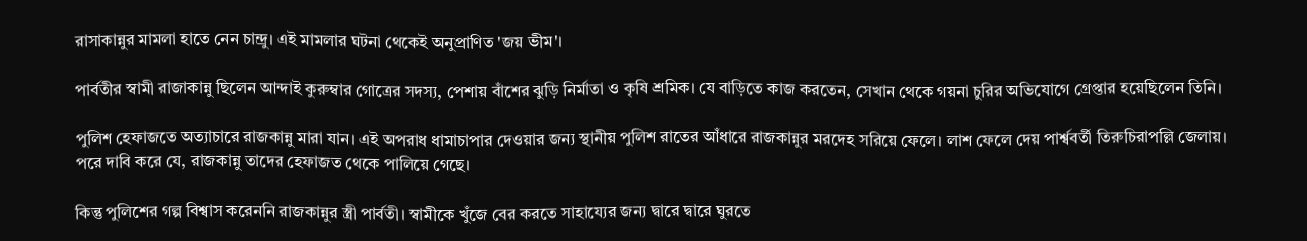রাসাকান্নুর মামলা হাতে নেন চান্দ্রু। এই মামলার ঘটনা থেকেই অনুপ্রাণিত 'জয় ভীম'।

পার্বতীর স্বামী রাজাকান্নু ছিলেন আন্দাই কুরুম্বার গোত্রের সদস্য, পেশায় বাঁশের ঝুড়ি নির্মাতা ও কৃষি শ্রমিক। যে বাড়িতে কাজ করতেন, সেখান থেকে গয়না চুরির অভিযোগে গ্রেপ্তার হয়েছিলেন তিনি।

পুলিশ হেফাজতে অত্যাচারে রাজকান্নু মারা যান। এই অপরাধ ধামাচাপার দেওয়ার জন্য স্থানীয় পুলিশ রাতের আঁধারে রাজকান্নুর মরদেহ সরিয়ে ফেলে। লাশ ফেলে দেয় পার্শ্ববর্তী তিরুচিরাপল্লি জেলায়। পরে দাবি করে যে, রাজকান্নু তাদের হেফাজত থেকে পালিয়ে গেছে।

কিন্তু পুলিশের গল্প বিশ্বাস করেননি রাজকান্নুর স্ত্রী পার্বতী। স্বামীকে খুঁজে বের করতে সাহায্যের জন্য দ্বারে দ্বারে ঘুরতে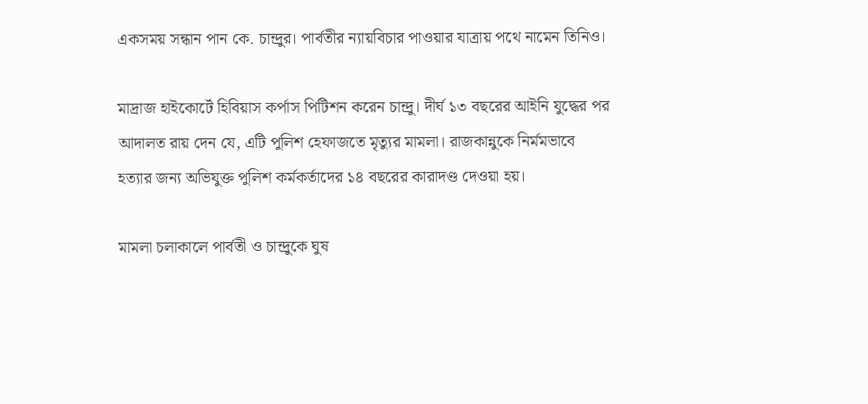একসময় সন্ধান পান কে. চান্দ্রুর। পার্বতীর ন্যায়বিচার পাওয়ার যাত্রায় পথে নামেন তিনিও।

মাদ্রাজ হাইকোর্টে হিবিয়াস কর্পাস পিটিশন করেন চান্দ্রু। দীর্ঘ ১৩ বছরের আইনি যুদ্ধের পর আদালত রায় দেন যে, এটি পুলিশ হেফাজতে মৃত্যুর মামলা। রাজকান্নুকে নির্মমভাবে হত্যার জন্য অভিযুক্ত পুলিশ কর্মকর্তাদের ১৪ বছরের কারাদণ্ড দেওয়া হয়।

মামলা চলাকালে পার্বতী ও চান্দ্রুকে ঘুষ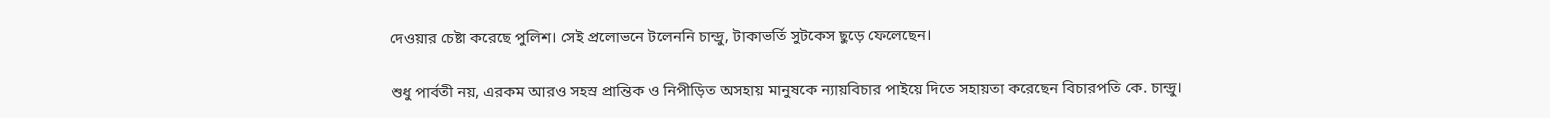দেওয়ার চেষ্টা করেছে পুলিশ। সেই প্রলোভনে টলেননি চান্দ্রু, টাকাভর্তি সুটকেস ছুড়ে ফেলেছেন।

শুধু পার্বতী নয়, এরকম আরও সহস্র প্রান্তিক ও নিপীড়িত অসহায় মানুষকে ন্যায়বিচার পাইয়ে দিতে সহায়তা করেছেন বিচারপতি কে. চান্দ্রু।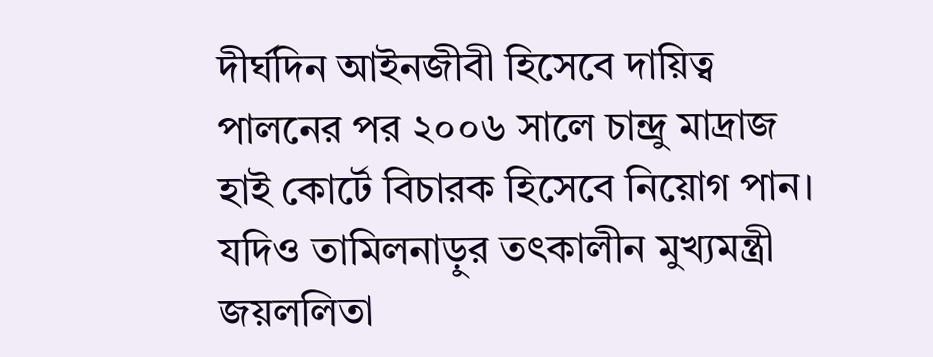দীর্ঘদিন আইনজীবী হিসেবে দায়িত্ব পালনের পর ২০০৬ সালে চান্দ্রু মাদ্রাজ হাই কোর্টে বিচারক হিসেবে নিয়োগ পান। যদিও তামিলনাড়ুর তৎকালীন মুখ্যমন্ত্রী জয়ললিতা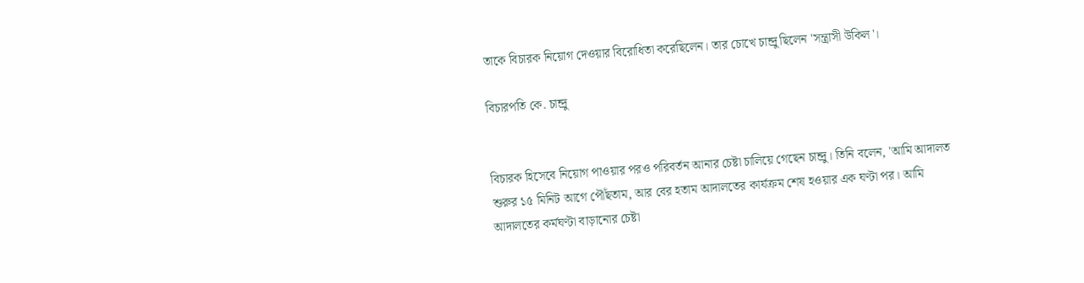তাকে বিচারক নিয়োগ দেওয়ার বিরোধিতা করেছিলেন। তার চোখে চান্দ্রু ছিলেন 'সন্ত্রাসী উকিল'।

বিচারপতি কে. চান্দ্রু


বিচারক হিসেবে নিয়োগ পাওয়ার পরও পরিবর্তন আনার চেষ্টা চালিয়ে গেছেন চান্দ্রু। তিনি বলেন, 'আমি আদালত শুরুর ১৫ মিনিট আগে পৌঁছতাম, আর বের হতাম আদালতের কার্যক্রম শেষ হওয়ার এক ঘণ্টা পর। আমি আদালতের কর্মঘণ্টা বাড়ানোর চেষ্টা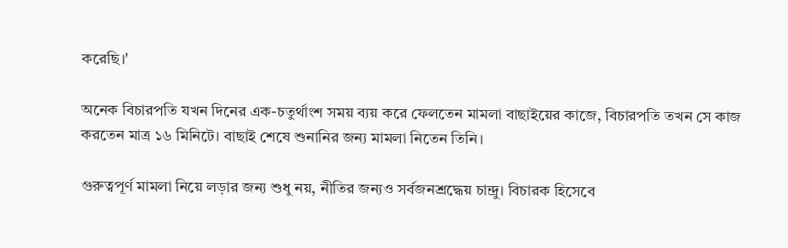করেছি।'

অনেক বিচারপতি যখন দিনের এক-চতুর্থাংশ সময় ব্যয় করে ফেলতেন মামলা বাছাইয়ের কাজে, বিচারপতি তখন সে কাজ করতেন মাত্র ১৬ মিনিটে। বাছাই শেষে শুনানির জন্য মামলা নিতেন তিনি।

গুরুত্বপূর্ণ মামলা নিয়ে লড়ার জন্য শুধু নয়, নীতির জন্যও সর্বজনশ্রদ্ধেয় চান্দ্রু। বিচারক হিসেবে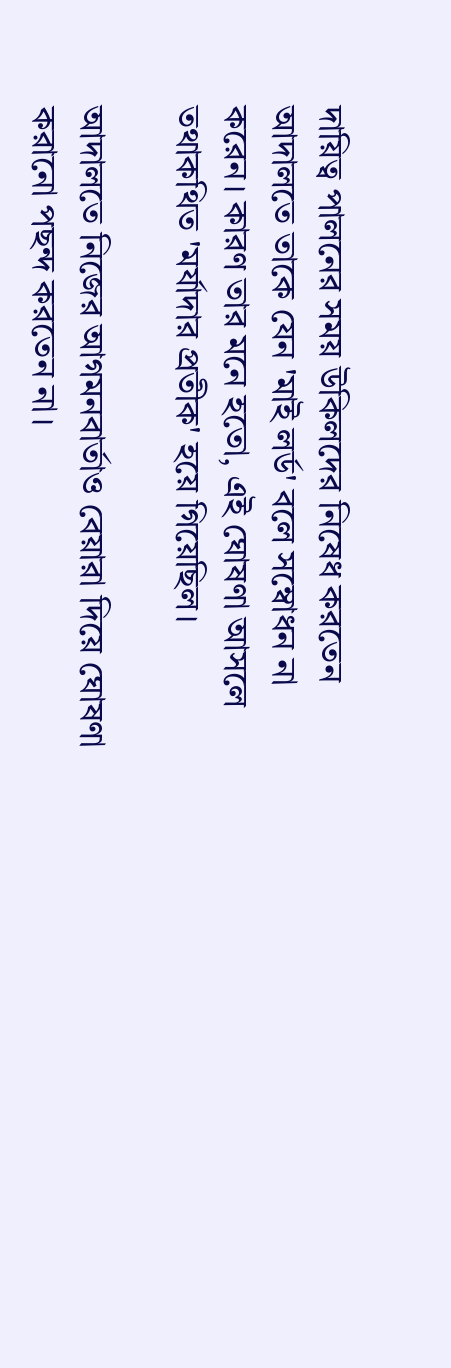দায়িত্ব পালনের সময় উকিলদের নিষেধ করতেন আদালতে তাকে যেন 'মাই লর্ড' বলে সম্বোধন না করেন। কারণ তার মনে হতো, এই ঘোষণা আসলে তথাকথিত 'মর্যাদার প্রতীক' হয়ে গিয়েছিল।

আদালতে নিজের আগমনবার্তাও বেয়ারা দিয়ে ঘোষণা করানো পছন্দ করতেন না।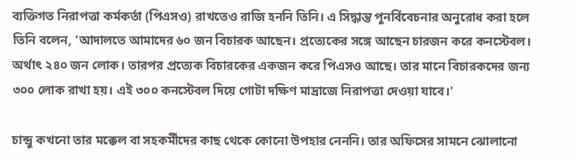ব্যক্তিগত নিরাপত্তা কর্মকর্তা (পিএসও) রাখতেও রাজি হননি তিনি। এ সিদ্ধান্ত পুনর্বিবেচনার অনুরোধ করা হলে তিনি বলেন, 'আদালতে আমাদের ৬০ জন বিচারক আছেন। প্রত্যেকের সঙ্গে আছেন চারজন করে কনস্টেবল। অর্থাৎ ২৪০ জন লোক। তারপর প্রত্যেক বিচারকের একজন করে পিএসও আছে। তার মানে বিচারকদের জন্য ৩০০ লোক রাখা হয়। এই ৩০০ কনস্টেবল দিয়ে গোটা দক্ষিণ মাদ্রাজে নিরাপত্তা দেওয়া যাবে।'

চান্দ্রু কখনো তার মক্কেল বা সহকর্মীদের কাছ থেকে কোনো উপহার নেননি। তার অফিসের সামনে ঝোলানো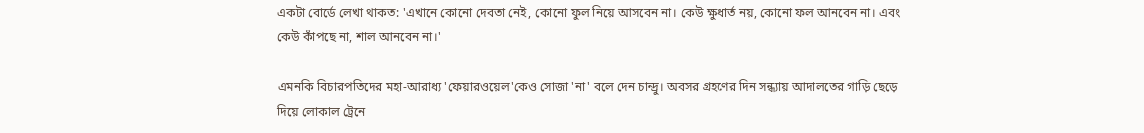একটা বোর্ডে লেখা থাকত: 'এখানে কোনো দেবতা নেই, কোনো ফুল নিয়ে আসবেন না। কেউ ক্ষুধার্ত নয়, কোনো ফল আনবেন না। এবং কেউ কাঁপছে না, শাল আনবেন না।'

এমনকি বিচারপতিদের মহা-আরাধ্য 'ফেয়ারওয়েল'কেও সোজা 'না' বলে দেন চান্দ্রু। অবসর গ্রহণের দিন সন্ধ্যায় আদালতের গাড়ি ছেড়ে দিয়ে লোকাল ট্রেনে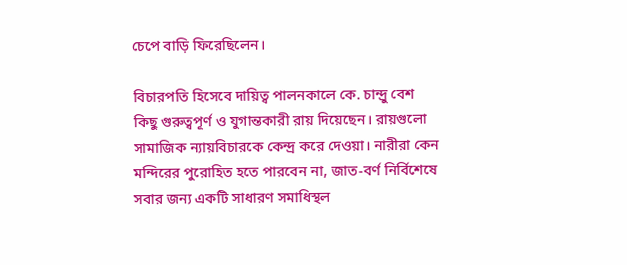চেপে বাড়ি ফিরেছিলেন।

বিচারপতি হিসেবে দায়িত্ব পালনকালে কে. চান্দ্রু বেশ কিছু গুরুত্বপূর্ণ ও যুগান্তকারী রায় দিয়েছেন। রায়গুলো সামাজিক ন্যায়বিচারকে কেন্দ্র করে দেওয়া। নারীরা কেন মন্দিরের পুরোহিত হতে পারবেন না, জাত-বর্ণ নির্বিশেষে সবার জন্য একটি সাধারণ সমাধিস্থল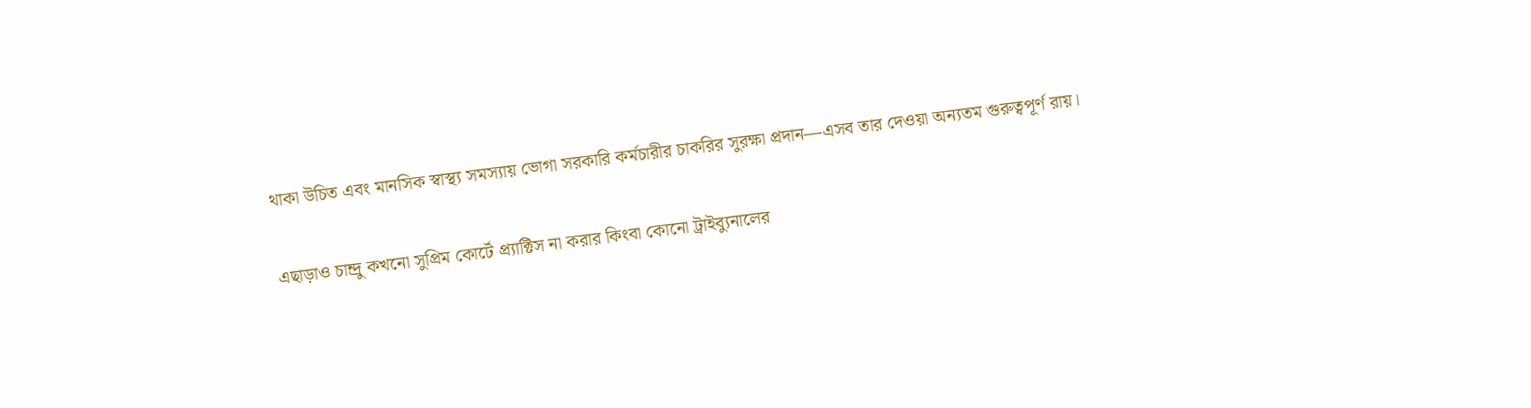থাকা উচিত এবং মানসিক স্বাস্থ্য সমস্যায় ভোগা সরকারি কর্মচারীর চাকরির সুরক্ষা প্রদান—এসব তার দেওয়া অন্যতম গুরুত্বপূর্ণ রায়।

এছাড়াও চান্দ্রু কখনো সুপ্রিম কোর্টে প্র্যাক্টিস না করার কিংবা কোনো ট্রাইব্যুনালের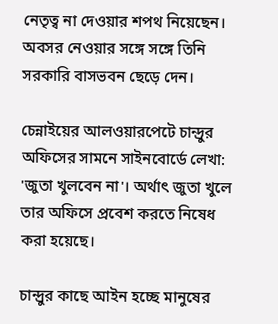নেতৃত্ব না দেওয়ার শপথ নিয়েছেন। অবসর নেওয়ার সঙ্গে সঙ্গে তিনি সরকারি বাসভবন ছেড়ে দেন।

চেন্নাইয়ের আলওয়ারপেটে চান্দ্রুর অফিসের সামনে সাইনবোর্ডে লেখা: 'জুতা খুলবেন না'। অর্থাৎ জুতা খুলে তার অফিসে প্রবেশ করতে নিষেধ করা হয়েছে।

চান্দ্রুর কাছে আইন হচ্ছে মানুষের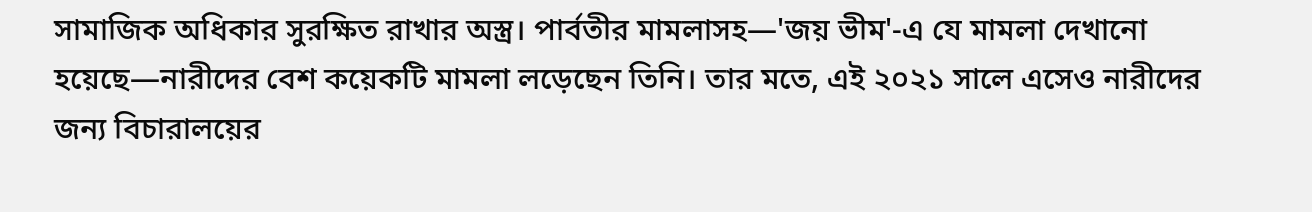সামাজিক অধিকার সুরক্ষিত রাখার অস্ত্র। পার্বতীর মামলাসহ—'জয় ভীম'-এ যে মামলা দেখানো হয়েছে—নারীদের বেশ কয়েকটি মামলা লড়েছেন তিনি। তার মতে, এই ২০২১ সালে এসেও নারীদের জন্য বিচারালয়ের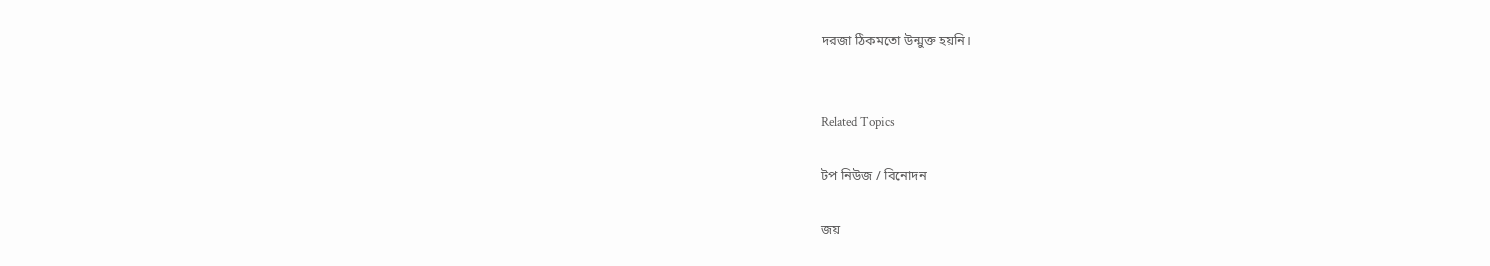দরজা ঠিকমতো উন্মুক্ত হয়নি।


Related Topics

টপ নিউজ / বিনোদন

জয়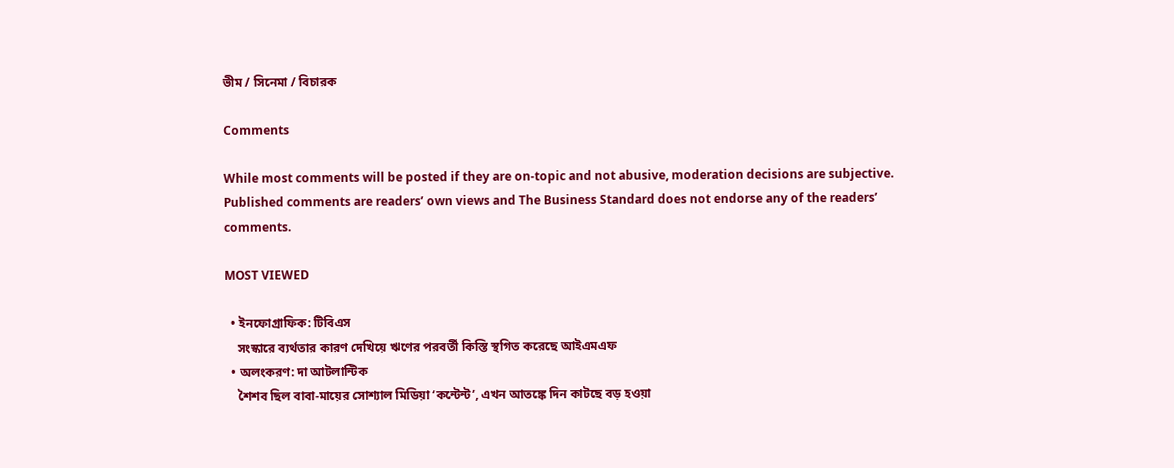ভীম / সিনেমা / বিচারক

Comments

While most comments will be posted if they are on-topic and not abusive, moderation decisions are subjective. Published comments are readers’ own views and The Business Standard does not endorse any of the readers’ comments.

MOST VIEWED

  • ইনফোগ্রাফিক: টিবিএস
    সংস্কারে ব্যর্থতার কারণ দেখিয়ে ঋণের পরবর্তী কিস্তি স্থগিত করেছে আইএমএফ
  • অলংকরণ: দা আটলান্টিক
    শৈশব ছিল বাবা-মায়ের সোশ্যাল মিডিয়া ‘কন্টেন্ট’, এখন আতঙ্কে দিন কাটছে বড় হওয়া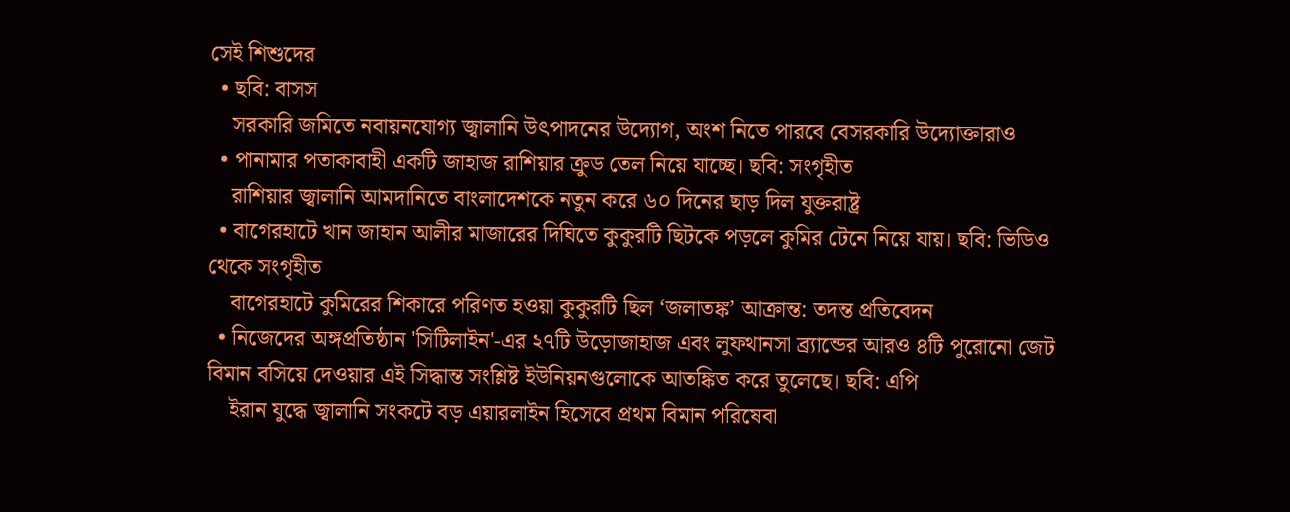সেই শিশুদের
  • ছবি: বাসস
    সরকারি জমিতে নবায়নযোগ্য জ্বালানি উৎপাদনের উদ্যোগ, অংশ নিতে পারবে বেসরকারি উদ্যোক্তারাও
  • পানামার পতাকাবাহী একটি জাহাজ রাশিয়ার ক্রুড তেল নিয়ে যাচ্ছে। ছবি: সংগৃহীত
    রাশিয়ার জ্বালানি আমদানিতে বাংলাদেশকে নতুন করে ৬০ দিনের ছাড় দিল যুক্তরাষ্ট্র
  • বাগেরহাটে খান জাহান আলীর মাজারের দিঘিতে কুকুরটি ছিটকে পড়লে কুমির টেনে নিয়ে যায়। ছবি: ভিডিও থেকে সংগৃহীত
    বাগেরহাটে কুমিরের শিকারে পরিণত হওয়া কুকুরটি ছিল ‘জলাতঙ্ক’ আক্রান্ত: তদন্ত প্রতিবেদন
  • নিজেদের অঙ্গপ্রতিষ্ঠান 'সিটিলাইন'-এর ২৭টি উড়োজাহাজ এবং লুফথানসা ব্র্যান্ডের আরও ৪টি পুরোনো জেট বিমান বসিয়ে দেওয়ার এই সিদ্ধান্ত সংশ্লিষ্ট ইউনিয়নগুলোকে আতঙ্কিত করে তুলেছে। ছবি: এপি
    ইরান যুদ্ধে জ্বালানি সংকটে বড় এয়ারলাইন হিসেবে প্রথম বিমান পরিষেবা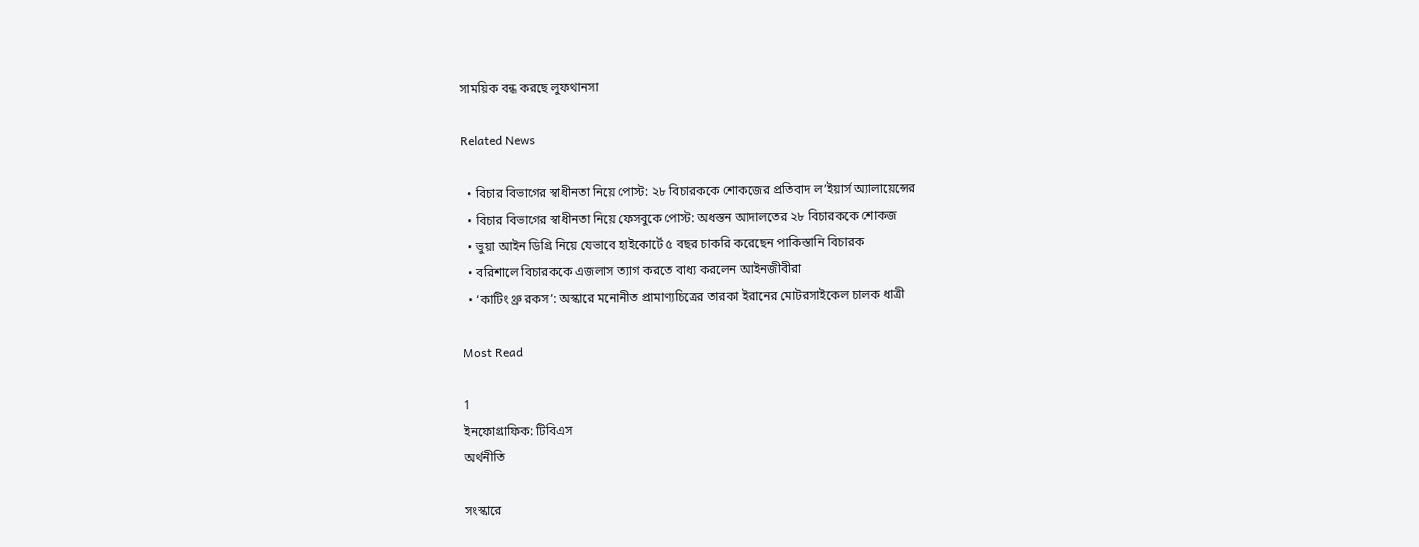সাময়িক বন্ধ করছে লুফথানসা

Related News

  • বিচার বিভাগের স্বাধীনতা নিয়ে পোস্ট: ২৮ বিচারককে শোকজের প্রতিবাদ ল’ইয়ার্স অ্যালায়েন্সের
  • বিচার বিভাগের স্বাধীনতা নিয়ে ফেসবুকে পোস্ট: অধস্তন আদালতের ২৮ বিচারককে শোকজ
  • ভুয়া আইন ডিগ্রি নিয়ে যেভাবে হাইকোর্টে ৫ বছর চাকরি করেছেন পাকিস্তানি বিচারক
  • বরিশালে বিচারককে এজলাস ত্যাগ করতে বাধ্য করলেন আইনজীবীরা
  • ‘কাটিং থ্রু রকস’: অস্কারে মনোনীত প্রামাণ্যচিত্রের তারকা ইরানের মোটরসাইকেল চালক ধাত্রী

Most Read

1
ইনফোগ্রাফিক: টিবিএস
অর্থনীতি

সংস্কারে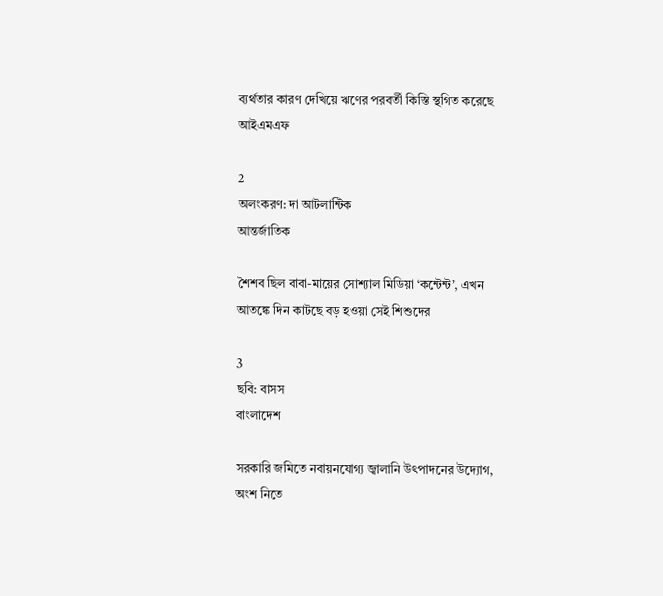ব্যর্থতার কারণ দেখিয়ে ঋণের পরবর্তী কিস্তি স্থগিত করেছে আইএমএফ

2
অলংকরণ: দা আটলান্টিক
আন্তর্জাতিক

শৈশব ছিল বাবা-মায়ের সোশ্যাল মিডিয়া ‘কন্টেন্ট’, এখন আতঙ্কে দিন কাটছে বড় হওয়া সেই শিশুদের

3
ছবি: বাসস
বাংলাদেশ

সরকারি জমিতে নবায়নযোগ্য জ্বালানি উৎপাদনের উদ্যোগ, অংশ নিতে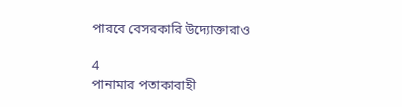পারবে বেসরকারি উদ্যোক্তারাও

4
পানামার পতাকাবাহী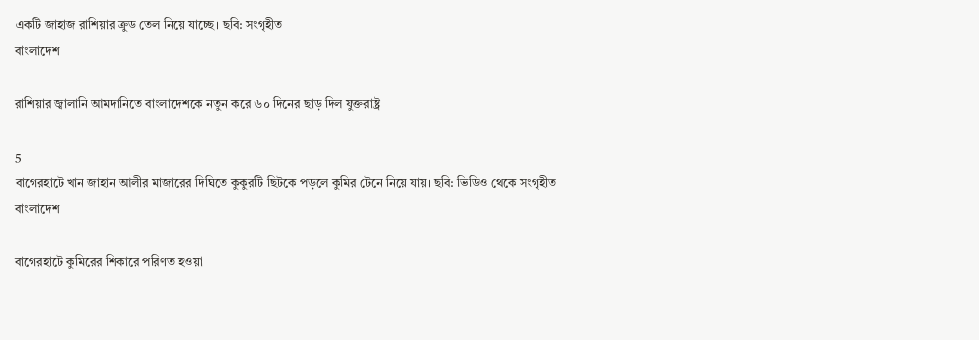একটি জাহাজ রাশিয়ার ক্রুড তেল নিয়ে যাচ্ছে। ছবি: সংগৃহীত
বাংলাদেশ

রাশিয়ার জ্বালানি আমদানিতে বাংলাদেশকে নতুন করে ৬০ দিনের ছাড় দিল যুক্তরাষ্ট্র

5
বাগেরহাটে খান জাহান আলীর মাজারের দিঘিতে কুকুরটি ছিটকে পড়লে কুমির টেনে নিয়ে যায়। ছবি: ভিডিও থেকে সংগৃহীত
বাংলাদেশ

বাগেরহাটে কুমিরের শিকারে পরিণত হওয়া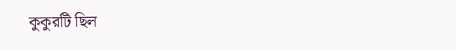কুকুরটি ছিল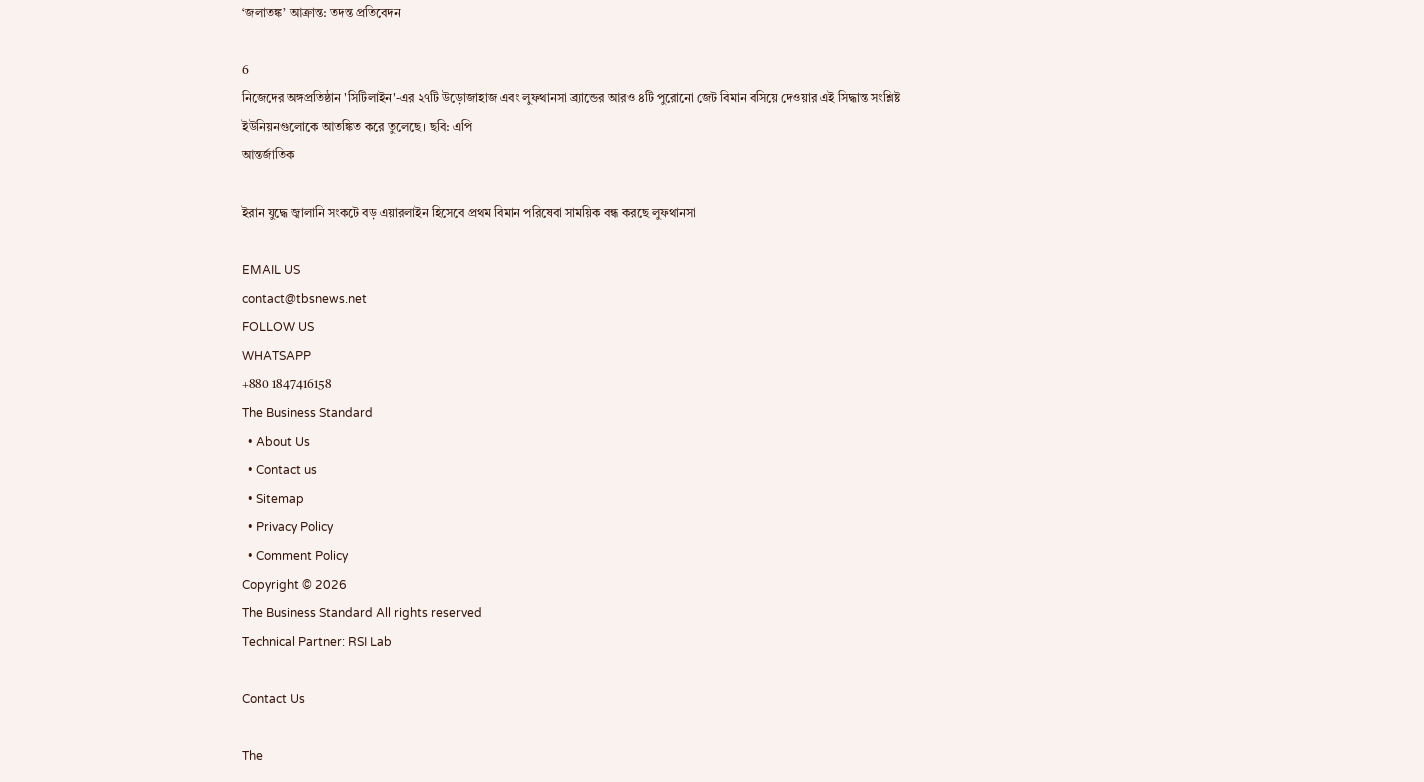‘জলাতঙ্ক’ আক্রান্ত: তদন্ত প্রতিবেদন

6
নিজেদের অঙ্গপ্রতিষ্ঠান 'সিটিলাইন'-এর ২৭টি উড়োজাহাজ এবং লুফথানসা ব্র্যান্ডের আরও ৪টি পুরোনো জেট বিমান বসিয়ে দেওয়ার এই সিদ্ধান্ত সংশ্লিষ্ট ইউনিয়নগুলোকে আতঙ্কিত করে তুলেছে। ছবি: এপি
আন্তর্জাতিক

ইরান যুদ্ধে জ্বালানি সংকটে বড় এয়ারলাইন হিসেবে প্রথম বিমান পরিষেবা সাময়িক বন্ধ করছে লুফথানসা

EMAIL US
contact@tbsnews.net
FOLLOW US
WHATSAPP
+880 1847416158
The Business Standard
  • About Us
  • Contact us
  • Sitemap
  • Privacy Policy
  • Comment Policy
Copyright © 2026
The Business Standard All rights reserved
Technical Partner: RSI Lab

Contact Us

The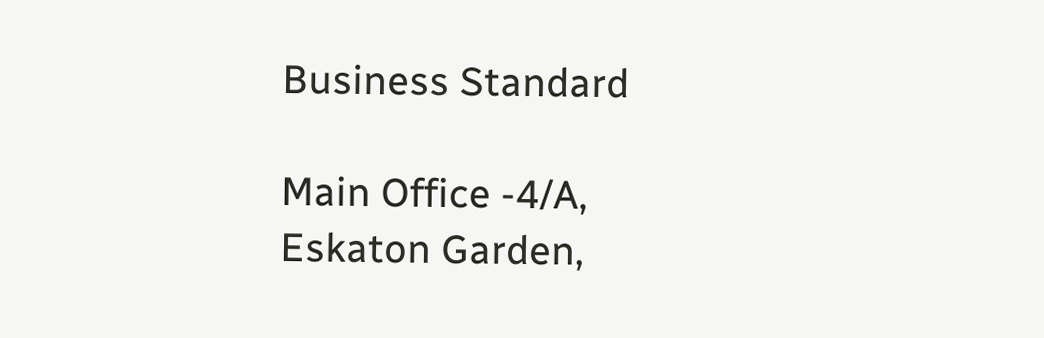Business Standard

Main Office -4/A, Eskaton Garden,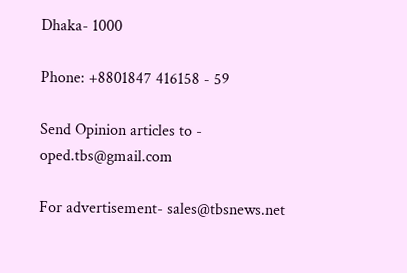Dhaka- 1000

Phone: +8801847 416158 - 59

Send Opinion articles to - oped.tbs@gmail.com

For advertisement- sales@tbsnews.net